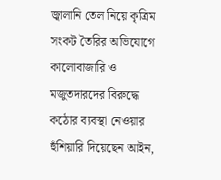জ্বালানি তেল নিয়ে কৃত্রিম সংকট তৈরির অভিযোগে কালোবাজারি ও মজুতদারদের বিরুদ্ধে কঠোর ব্যবস্থা নেওয়ার হুঁশিয়ারি দিয়েছেন আইন,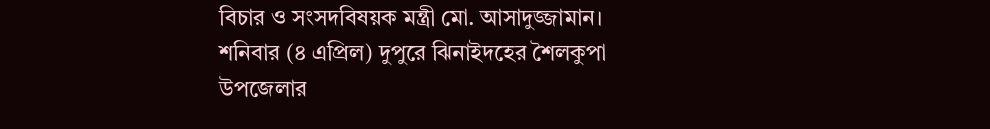বিচার ও সংসদবিষয়ক মন্ত্রী মো. আসাদুজ্জামান।
শনিবার (৪ এপ্রিল) দুপুরে ঝিনাইদহের শৈলকুপা উপজেলার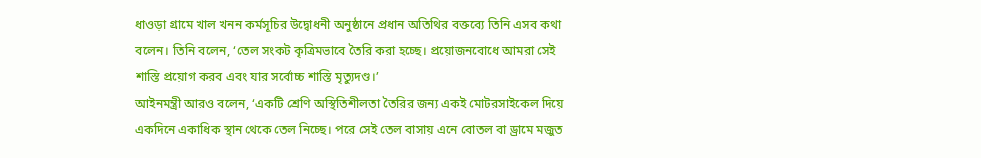ধাওড়া গ্রামে খাল খনন কর্মসূচির উদ্বোধনী অনুষ্ঠানে প্রধান অতিথির বক্তব্যে তিনি এসব কথা বলেন। তিনি বলেন, ‘তেল সংকট কৃত্রিমভাবে তৈরি করা হচ্ছে। প্রয়োজনবোধে আমরা সেই শাস্তি প্রয়োগ করব এবং যার সর্বোচ্চ শাস্তি মৃত্যুদণ্ড।’
আইনমন্ত্রী আরও বলেন, ‘একটি শ্রেণি অস্থিতিশীলতা তৈরির জন্য একই মোটরসাইকেল দিয়ে একদিনে একাধিক স্থান থেকে তেল নিচ্ছে। পরে সেই তেল বাসায় এনে বোতল বা ড্রামে মজুত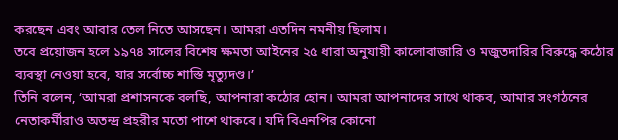করছেন এবং আবার তেল নিতে আসছেন। আমরা এতদিন নমনীয় ছিলাম।
তবে প্রয়োজন হলে ১৯৭৪ সালের বিশেষ ক্ষমতা আইনের ২৫ ধারা অনুযায়ী কালোবাজারি ও মজুতদারির বিরুদ্ধে কঠোর ব্যবস্থা নেওয়া হবে, যার সর্বোচ্চ শাস্তি মৃত্যুদণ্ড।’
তিনি বলেন, ‘আমরা প্রশাসনকে বলছি, আপনারা কঠোর হোন। আমরা আপনাদের সাথে থাকব, আমার সংগঠনের নেতাকর্মীরাও অতন্দ্র প্রহরীর মতো পাশে থাকবে। যদি বিএনপির কোনো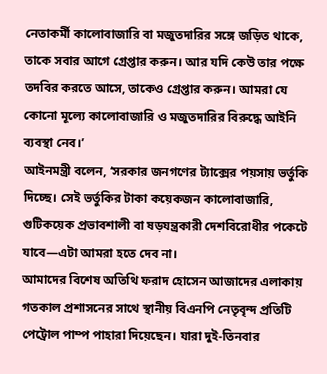নেতাকর্মী কালোবাজারি বা মজুতদারির সঙ্গে জড়িত থাকে, তাকে সবার আগে গ্রেপ্তার করুন। আর যদি কেউ তার পক্ষে তদবির করতে আসে, তাকেও গ্রেপ্তার করুন। আমরা যে কোনো মূল্যে কালোবাজারি ও মজুতদারির বিরুদ্ধে আইনি ব্যবস্থা নেব।’
আইনমন্ত্রী বলেন, ‘সরকার জনগণের ট্যাক্সের পয়সায় ভর্তুকি দিচ্ছে। সেই ভর্তুকির টাকা কয়েকজন কালোবাজারি, গুটিকয়েক প্রভাবশালী বা ষড়যন্ত্রকারী দেশবিরোধীর পকেটে যাবে—এটা আমরা হতে দেব না।
আমাদের বিশেষ অতিথি ফরাদ হোসেন আজাদের এলাকায় গতকাল প্রশাসনের সাথে স্থানীয় বিএনপি নেতৃবৃন্দ প্রতিটি পেট্রোল পাম্প পাহারা দিয়েছেন। যারা দুই-তিনবার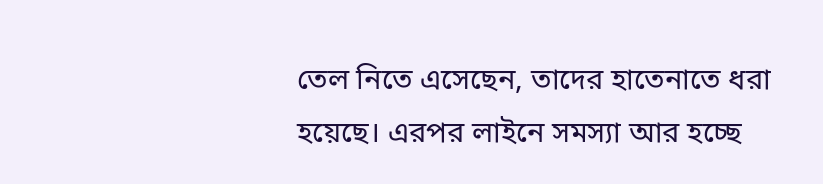তেল নিতে এসেছেন, তাদের হাতেনাতে ধরা হয়েছে। এরপর লাইনে সমস্যা আর হচ্ছে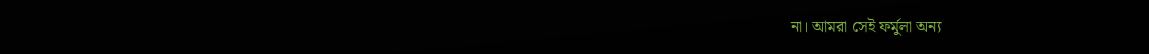না। আমরা সেই ফর্মুলা অন্য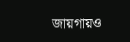জায়গায়ও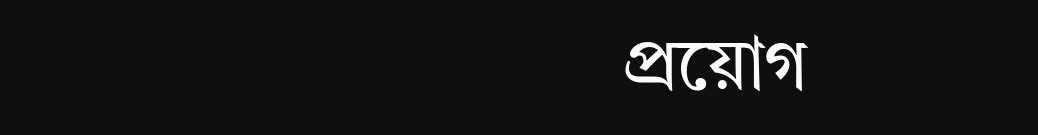প্রয়োগ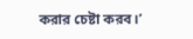করার চেষ্টা করব।’